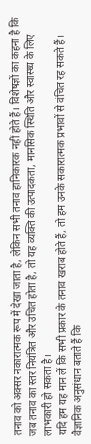तनाव को अक्सर नकारात्मक रूप में देखा जाता है, लेकिन सभी तनाव हानिकारक नहीं होते हैं। विशेषज्ञों का कहना है कि जब तनाव का स्तर नियंत्रित और उचित होता है, तो यह व्यक्ति की उत्पादकता, मानसिक स्थिति और स्वास्थ्य के लिए लाभकारी हो सकता है।
यदि हम यह मान लें कि सभी प्रकार के तनाव खराब होते हैं, तो हम उनके सकारात्मक प्रभावों से वंचित रह सकते हैं। वैज्ञानिक अनुसंधान बताते हैं कि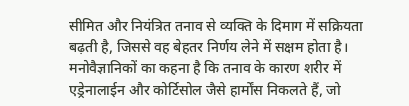सीमित और नियंत्रित तनाव से व्यक्ति के दिमाग में सक्रियता बढ़ती है, जिससे वह बेहतर निर्णय लेने में सक्षम होता है।
मनोवैज्ञानिकों का कहना है कि तनाव के कारण शरीर में एड्रेनालाईन और कोर्टिसोल जैसे हार्मोंस निकलते हैं, जो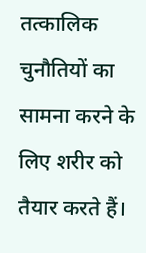तत्कालिक चुनौतियों का सामना करने के लिए शरीर को तैयार करते हैं।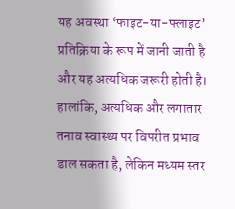यह अवस्था ‘फाइट-या-फ्लाइट’ प्रतिक्रिया के रूप में जानी जाती है और यह अत्यधिक जरूरी होती है।
हालांकि, अत्यधिक और लगातार तनाव स्वास्थ्य पर विपरीत प्रभाव डाल सकता है, लेकिन मध्यम स्तर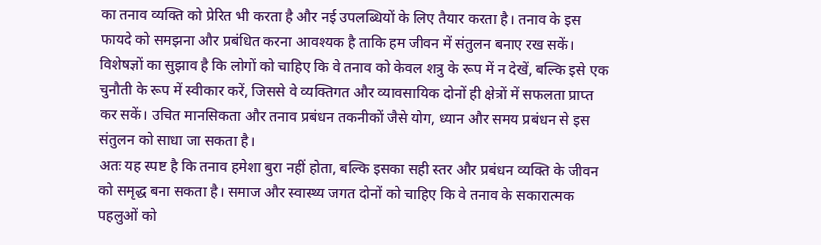का तनाव व्यक्ति को प्रेरित भी करता है और नई उपलब्धियों के लिए तैयार करता है। तनाव के इस फायदे को समझना और प्रबंधित करना आवश्यक है ताकि हम जीवन में संतुलन बनाए रख सकें।
विशेषज्ञों का सुझाव है कि लोगों को चाहिए कि वे तनाव को केवल शत्रु के रूप में न देखें, बल्कि इसे एक चुनौती के रूप में स्वीकार करें, जिससे वे व्यक्तिगत और व्यावसायिक दोनों ही क्षेत्रों में सफलता प्राप्त कर सकें। उचित मानसिकता और तनाव प्रबंधन तकनीकों जैसे योग, ध्यान और समय प्रबंधन से इस संतुलन को साधा जा सकता है।
अतः यह स्पष्ट है कि तनाव हमेशा बुरा नहीं होता, बल्कि इसका सही स्तर और प्रबंधन व्यक्ति के जीवन को समृद्ध बना सकता है। समाज और स्वास्थ्य जगत दोनों को चाहिए कि वे तनाव के सकारात्मक पहलुओं को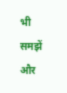भी समझें और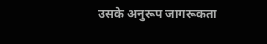उसके अनुरूप जागरूकता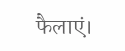फैलाएं।